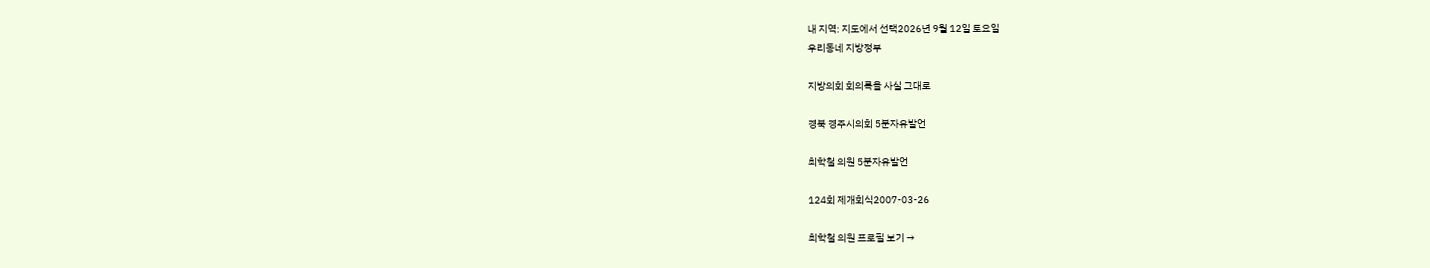내 지역: 지도에서 선택2026년 9월 12일 토요일
우리동네 지방정부

지방의회 회의록을 사실 그대로

경북 경주시의회 5분자유발언

최학철 의원 5분자유발언

124회 제개회식2007-03-26

최학철 의원 프로필 보기 →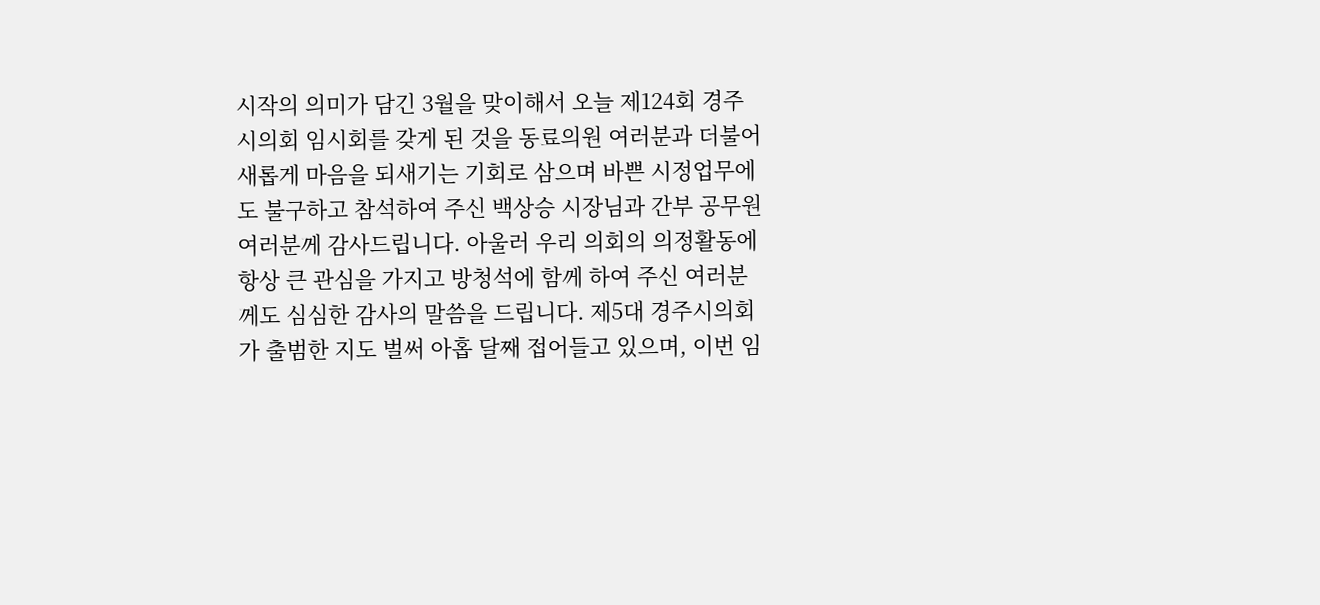시작의 의미가 담긴 3월을 맞이해서 오늘 제124회 경주시의회 임시회를 갖게 된 것을 동료의원 여러분과 더불어 새롭게 마음을 되새기는 기회로 삼으며 바쁜 시정업무에도 불구하고 참석하여 주신 백상승 시장님과 간부 공무원 여러분께 감사드립니다. 아울러 우리 의회의 의정활동에 항상 큰 관심을 가지고 방청석에 함께 하여 주신 여러분께도 심심한 감사의 말씀을 드립니다. 제5대 경주시의회가 출범한 지도 벌써 아홉 달째 접어들고 있으며, 이번 임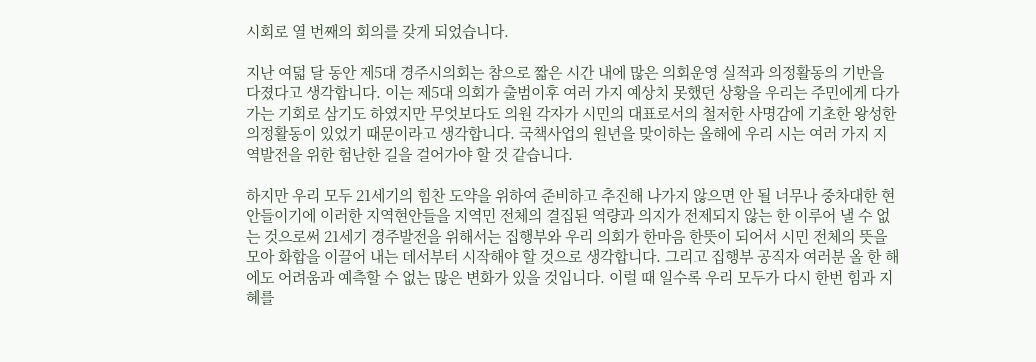시회로 열 번째의 회의를 갖게 되었습니다.

지난 여덟 달 동안 제5대 경주시의회는 참으로 짧은 시간 내에 많은 의회운영 실적과 의정활동의 기반을 다졌다고 생각합니다. 이는 제5대 의회가 출범이후 여러 가지 예상치 못했던 상황을 우리는 주민에게 다가가는 기회로 삼기도 하였지만 무엇보다도 의원 각자가 시민의 대표로서의 철저한 사명감에 기초한 왕성한 의정활동이 있었기 때문이라고 생각합니다. 국책사업의 원년을 맞이하는 올해에 우리 시는 여러 가지 지역발전을 위한 험난한 길을 걸어가야 할 것 같습니다.

하지만 우리 모두 21세기의 힘찬 도약을 위하여 준비하고 추진해 나가지 않으면 안 될 너무나 중차대한 현안들이기에 이러한 지역현안들을 지역민 전체의 결집된 역량과 의지가 전제되지 않는 한 이루어 낼 수 없는 것으로써 21세기 경주발전을 위해서는 집행부와 우리 의회가 한마음 한뜻이 되어서 시민 전체의 뜻을 모아 화합을 이끌어 내는 데서부터 시작해야 할 것으로 생각합니다. 그리고 집행부 공직자 여러분 올 한 해에도 어려움과 예측할 수 없는 많은 변화가 있을 것입니다. 이럴 때 일수록 우리 모두가 다시 한번 힘과 지혜를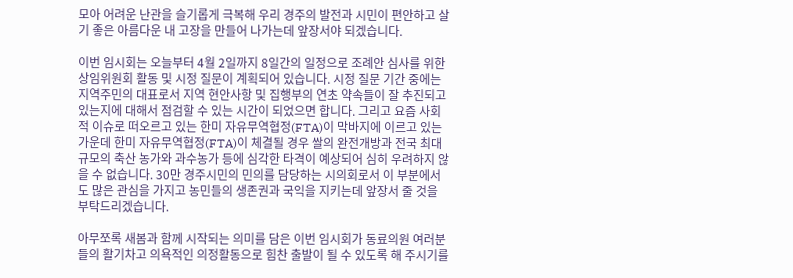모아 어려운 난관을 슬기롭게 극복해 우리 경주의 발전과 시민이 편안하고 살기 좋은 아름다운 내 고장을 만들어 나가는데 앞장서야 되겠습니다.

이번 임시회는 오늘부터 4월 2일까지 8일간의 일정으로 조례안 심사를 위한 상임위원회 활동 및 시정 질문이 계획되어 있습니다. 시정 질문 기간 중에는 지역주민의 대표로서 지역 현안사항 및 집행부의 연초 약속들이 잘 추진되고 있는지에 대해서 점검할 수 있는 시간이 되었으면 합니다. 그리고 요즘 사회적 이슈로 떠오르고 있는 한미 자유무역협정(FTA)이 막바지에 이르고 있는 가운데 한미 자유무역협정(FTA)이 체결될 경우 쌀의 완전개방과 전국 최대 규모의 축산 농가와 과수농가 등에 심각한 타격이 예상되어 심히 우려하지 않을 수 없습니다. 30만 경주시민의 민의를 담당하는 시의회로서 이 부분에서도 많은 관심을 가지고 농민들의 생존권과 국익을 지키는데 앞장서 줄 것을 부탁드리겠습니다.

아무쪼록 새봄과 함께 시작되는 의미를 담은 이번 임시회가 동료의원 여러분들의 활기차고 의욕적인 의정활동으로 힘찬 출발이 될 수 있도록 해 주시기를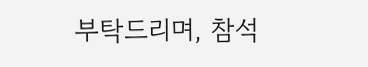부탁드리며, 참석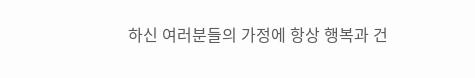하신 여러분들의 가정에 항상 행복과 건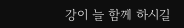강이 늘 함께 하시길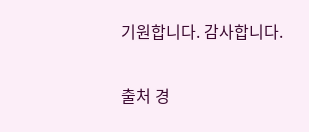기원합니다. 감사합니다.

출처 경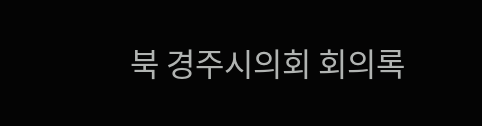북 경주시의회 회의록